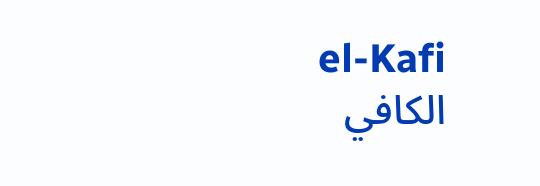el-Kafi
الكافي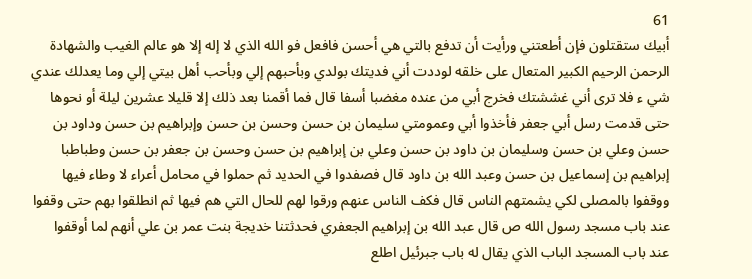61
أبيك ستقتلون فإن أطعتني ورأيت أن تدفع بالتي هي أحسن فافعل فو الله الذي لا إله إلا هو عالم الغيب والشهادة الرحمن الرحيم الكبير المتعال على خلقه لوددت أني فديتك بولدي وبأحبهم إلي وبأحب أهل بيتي إلي وما يعدلك عندي شي ء فلا ترى أني غششتك فخرج أبي من عنده مغضبا أسفا قال فما أقمنا بعد ذلك إلا قليلا عشرين ليلة أو نحوها حتى قدمت رسل أبي جعفر فأخذوا أبي وعمومتي سليمان بن حسن وحسن بن حسن وإبراهيم بن حسن وداود بن حسن وعلي بن حسن وسليمان بن داود بن حسن وعلي بن إبراهيم بن حسن وحسن بن جعفر بن حسن وطباطبا إبراهيم بن إسماعيل بن حسن وعبد الله بن داود قال فصفدوا في الحديد ثم حملوا في محامل أعراء لا وطاء فيها ووقفوا بالمصلى لكي يشمتهم الناس قال فكف الناس عنهم ورقوا لهم للحال التي هم فيها ثم انطلقوا بهم حتى وقفوا عند باب مسجد رسول الله ص قال عبد الله بن إبراهيم الجعفري فحدثتنا خديجة بنت عمر بن علي أنهم لما أوقفوا عند باب المسجد الباب الذي يقال له باب جبرئيل اطلع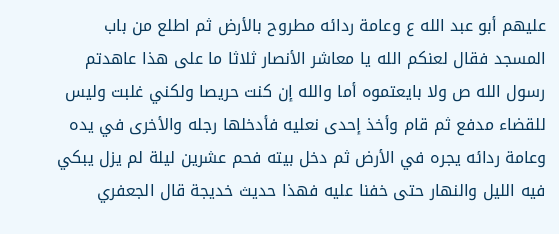عليهم أبو عبد الله ع وعامة ردائه مطروح بالأرض ثم اطلع من باب المسجد فقال لعنكم الله يا معاشر الأنصار ثلاثا ما على هذا عاهدتم رسول الله ص ولا بايعتموه أما والله إن كنت حريصا ولكني غلبت وليس للقضاء مدفع ثم قام وأخذ إحدى نعليه فأدخلها رجله والأخرى في يده وعامة ردائه يجره في الأرض ثم دخل بيته فحم عشرين ليلة لم يزل يبكي فيه الليل والنهار حتى خفنا عليه فهذا حديث خديجة قال الجعفري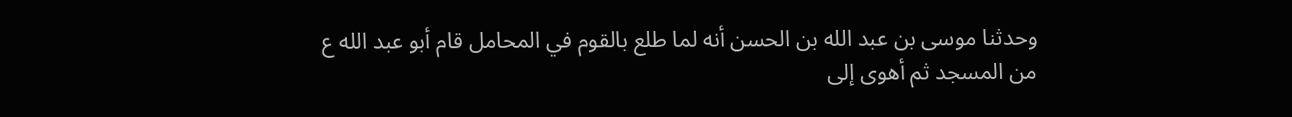وحدثنا موسى بن عبد الله بن الحسن أنه لما طلع بالقوم في المحامل قام أبو عبد الله ع من المسجد ثم أهوى إلى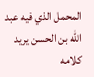المحمل الذي فيه عبد الله بن الحسن يريد كلامه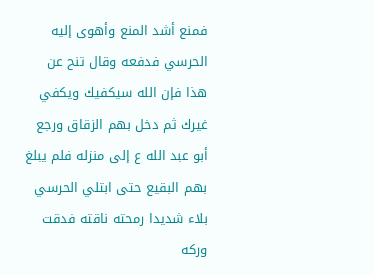فمنع أشد المنع وأهوى إليه الحرسي فدفعه وقال تنح عن هذا فإن الله سيكفيك ويكفي غيرك ثم دخل بهم الزقاق ورجع أبو عبد الله ع إلى منزله فلم يبلغ بهم البقيع حتى ابتلي الحرسي بلاء شديدا رمحته ناقته فدقت وركه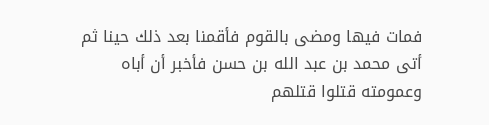فمات فيها ومضى بالقوم فأقمنا بعد ذلك حينا ثم أتى محمد بن عبد الله بن حسن فأخبر أن أباه وعمومته قتلوا قتلهم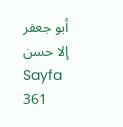أبو جعفر إلا حسن
Sayfa 361